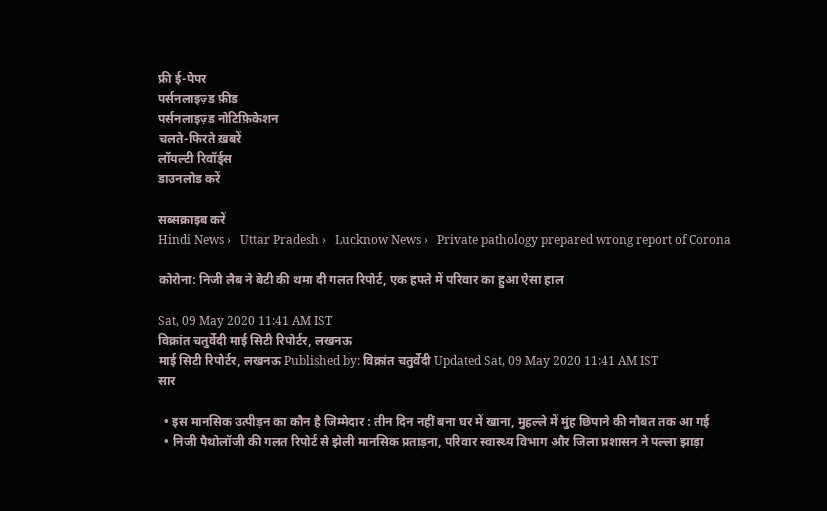फ्री ई-पेपर
पर्सनलाइज़्ड फ़ीड
पर्सनलाइज़्ड नोटिफ़िकेशन
चलते-फिरते ख़बरें
लॉयल्टी रिवॉर्ड्स
डाउनलोड करें

सब्सक्राइब करें
Hindi News ›   Uttar Pradesh ›   Lucknow News ›   Private pathology prepared wrong report of Corona

कोरोना: निजी लैब ने बेटी की थमा दी गलत रिपोर्ट, एक हफ्ते में परिवार का हुआ ऐसा हाल

Sat, 09 May 2020 11:41 AM IST
विक्रांत चतुर्वेदी माई सिटी रिपोर्टर, लखनऊ
माई सिटी रिपोर्टर, लखनऊ Published by: विक्रांत चतुर्वेदी Updated Sat, 09 May 2020 11:41 AM IST
सार

  • इस मानसिक उत्पीड़न का कौन है जिम्मेदार : तीन दिन नहीं बना घर में खाना, मुहल्ले में मुंह छिपाने की नौबत तक आ गई
  • निजी पैथोलॉजी की गलत रिपोर्ट से झेली मानसिक प्रताड़ना, परिवार स्वास्थ्य विभाग और जिला प्रशासन ने पल्ला झाड़ा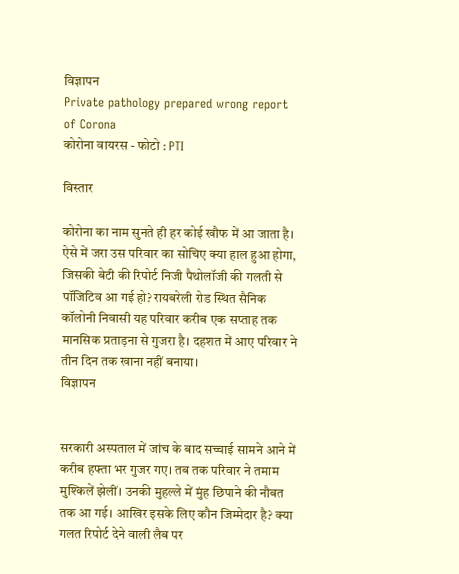विज्ञापन
Private pathology prepared wrong report of Corona
कोरोना वायरस - फोटो : PTI

विस्तार

कोरोना का नाम सुनते ही हर कोई खौफ में आ जाता है। ऐसे में जरा उस परिवार का सोचिए क्या हाल हुआ होगा, जिसकी बेटी की रिपोर्ट निजी पैथोलॉजी की गलती से पॉजिटिव आ गई हो? रायबरेली रोड स्थित सैनिक कॉलोनी निवासी यह परिवार करीब एक सप्ताह तक मानसिक प्रताड़ना से गुजरा है। दहशत में आए परिवार ने तीन दिन तक खाना नहीं बनाया।
विज्ञापन


सरकारी अस्पताल में जांच के बाद सच्चाई सामने आने में करीब हफ्ता भर गुजर गए। तब तक परिवार ने तमाम मुश्किलें झेलीं। उनकी मुहल्ले में मुंह छिपाने की नौबत तक आ गई। आखिर इसके लिए कौन जिम्मेदार है? क्या गलत रिपोर्ट देने वाली लैब पर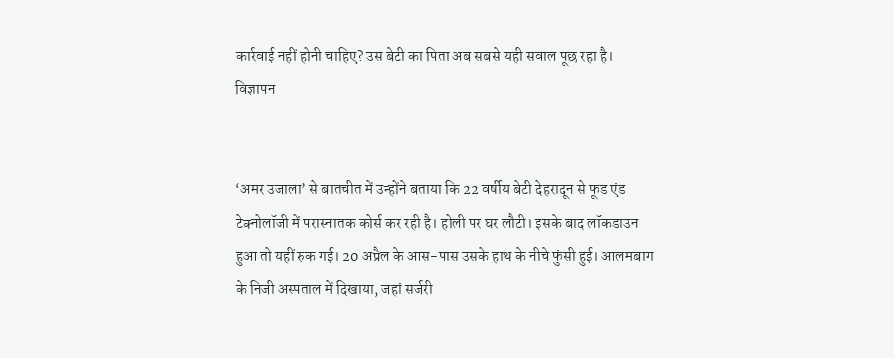कार्रवाई नहीं होनी चाहिए? उस बेटी का पिता अब सबसे यही सवाल पूछ रहा है।
विज्ञापन


‘अमर उजाला’ से बातचीत में उन्होंने बताया कि 22 वर्षीय बेटी देहरादून से फूड एंड टेक्नोलॉजी में परास्नातक कोर्स कर रही है। होली पर घर लौटी। इसके बाद लॉकडाउन हुआ तो यहीं रुक गई। 20 अप्रैल के आस-पास उसके हाथ के नीचे फुंसी हुई। आलमबाग के निजी अस्पताल में दिखाया, जहां सर्जरी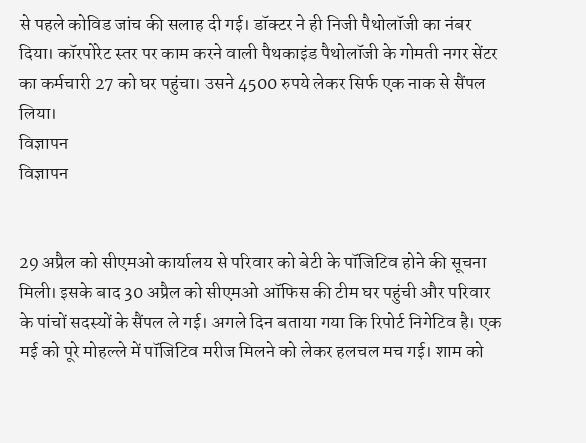से पहले कोविड जांच की सलाह दी गई। डॉक्टर ने ही निजी पैथोलॉजी का नंबर दिया। कॉरपोरेट स्तर पर काम करने वाली पैथकाइंड पैथोलॉजी के गोमती नगर सेंटर का कर्मचारी 27 को घर पहुंचा। उसने 4500 रुपये लेकर सिर्फ एक नाक से सैंपल लिया।
विज्ञापन
विज्ञापन


29 अप्रैल को सीएमओ कार्यालय से परिवार को बेटी के पॉजिटिव होने की सूचना मिली। इसके बाद 30 अप्रैल को सीएमओ ऑफिस की टीम घर पहुंची और परिवार के पांचों सदस्यों के सैंपल ले गई। अगले दिन बताया गया कि रिपोर्ट निगेटिव है। एक मई को पूरे मोहल्ले में पॉजिटिव मरीज मिलने को लेकर हलचल मच गई। शाम को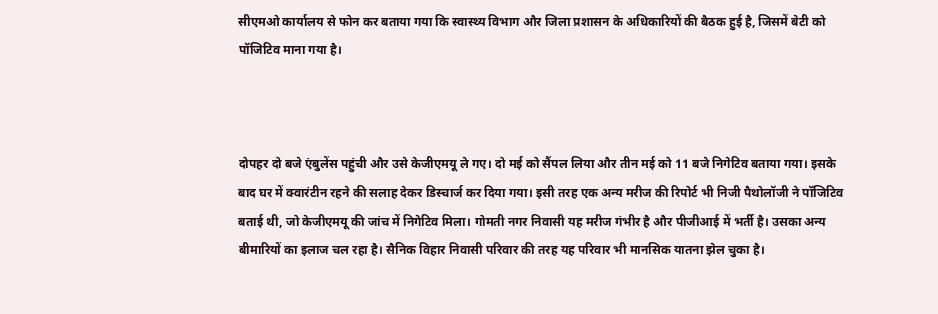सीएमओ कार्यालय से फोन कर बताया गया कि स्वास्थ्य विभाग और जिला प्रशासन के अधिकारियों की बैठक हुई है, जिसमें बेटी को पॉजिटिव माना गया है।



दोपहर दो बजे एंबुलेंस पहुंची और उसे केजीएमयू ले गए। दो मई को सैंपल लिया और तीन मई को 11 बजे निगेटिव बताया गया। इसके बाद घर में क्वारंटीन रहने की सलाह देकर डिस्चार्ज कर दिया गया। इसी तरह एक अन्य मरीज की रिपोर्ट भी निजी पैथोलॉजी ने पॉजिटिव बताई थी, जो केजीएमयू की जांच में निगेटिव मिला। गोमती नगर निवासी यह मरीज गंभीर है और पीजीआई में भर्ती है। उसका अन्य बीमारियों का इलाज चल रहा है। सैनिक विहार निवासी परिवार की तरह यह परिवार भी मानसिक यातना झेल चुका है।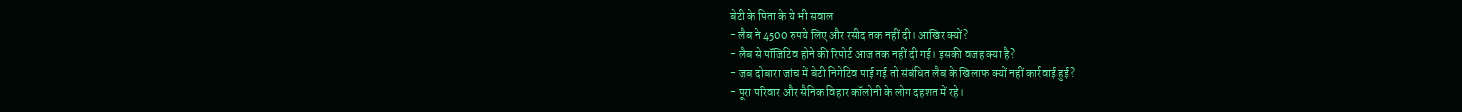बेटी के पिता के ये भी सवाल
- लैब ने 4500 रुपये लिए और रसीद तक नहीं दी। आखिर क्यों?
- लैब से पॉजिटिव होने की रिपोर्ट आज तक नहीं दी गई। इसकी वजह क्या है?
- जब दोबारा जांच में बेटी निगेटिव पाई गई तो संबंधित लैब के खिलाफ क्यों नहीं कार्रवाई हुई?
- पूरा परिवार और सैनिक विहार कॉलोनी के लोग दहशत में रहे।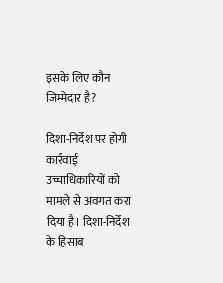इसके लिए कौन जिम्मेदार है?

दिशा-निर्देश पर होगी कार्रवाई
उच्चाधिकारियों को मामले से अवगत करा दिया है। दिशा-निर्देश के हिसाब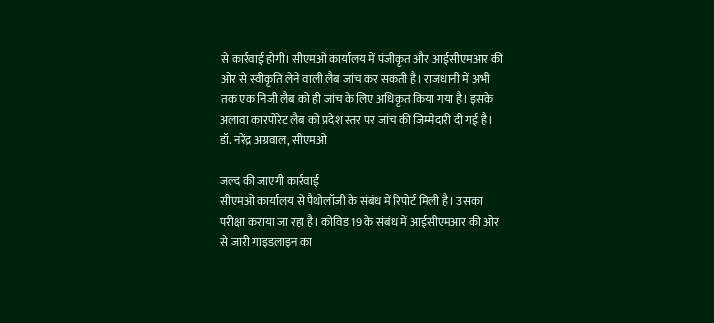से कार्रवाई होगी। सीएमओ कार्यालय में पंजीकृत और आईसीएमआर की ओर से स्वीकृति लेने वाली लैब जांच कर सकती है। राजधानी में अभी तक एक निजी लैब को ही जांच के लिए अधिकृत किया गया है। इसके अलावा कारपोरेट लैब को प्रदेश स्तर पर जांच की जिम्मेदारी दी गई है।
डॉ. नरेंद्र अग्रवाल, सीएमओ

जल्द की जाएगी कार्रवाई
सीएमओ कार्यालय से पैथोलॉजी के संबंध में रिपोर्ट मिली है। उसका परीक्षा कराया जा रहा है। कोविड 19 के संबंध में आईसीएमआर की ओर से जारी गाइडलाइन का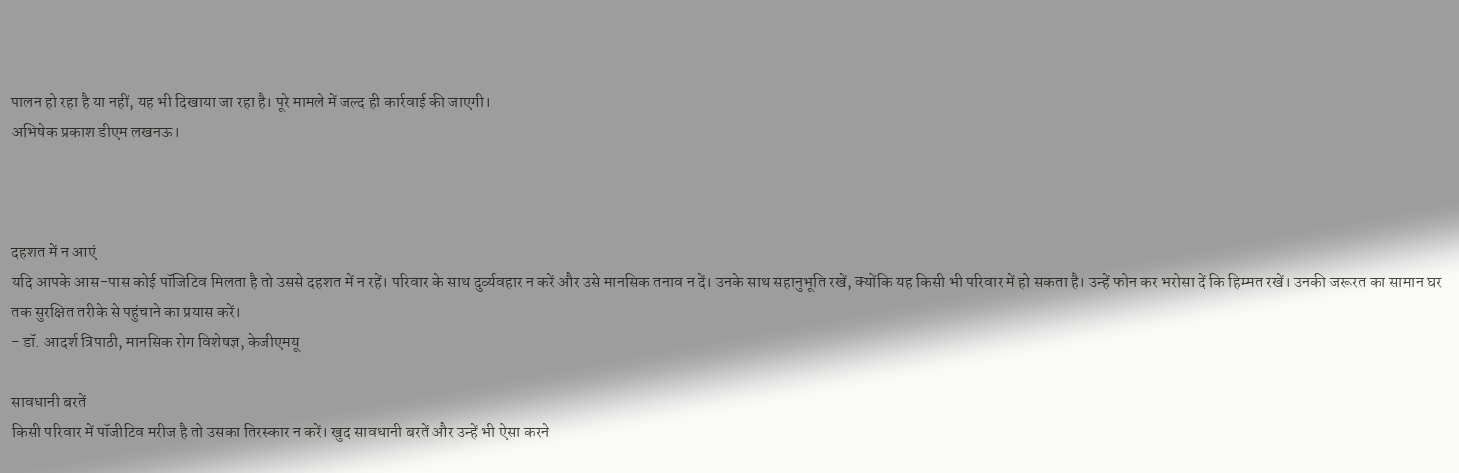पालन हो रहा है या नहीं, यह भी दिखाया जा रहा है। पूरे मामले में जल्द ही कार्रवाई की जाएगी।
अभिषेक प्रकाश डीएम लखनऊ।



दहशत में न आएं
यदि आपके आस-पास कोई पॉजिटिव मिलता है तो उससे दहशत में न रहें। परिवार के साथ दुर्व्यवहार न करें और उसे मानसिक तनाव न दें। उनके साथ सहानुभूति रखें, क्योंकि यह किसी भी परिवार में हो सकता है। उन्हें फोन कर भरोसा दें कि हिम्मत रखें। उनकी जरूरत का सामान घर तक सुरक्षित तरीके से पहुंचाने का प्रयास करें।
- डॉ. आदर्श त्रिपाठी, मानसिक रोग विशेषज्ञ, केजीएमयू

सावधानी बरतें
किसी परिवार में पॉजीटिव मरीज है तो उसका तिरस्कार न करें। खुद सावधानी बरतें और उन्हें भी ऐसा करने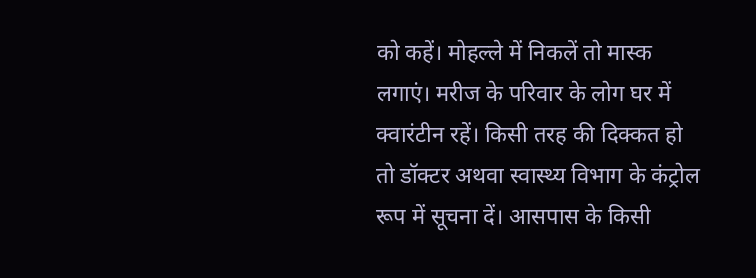को कहें। मोहल्ले में निकलें तो मास्क लगाएं। मरीज के परिवार के लोग घर में क्वारंटीन रहें। किसी तरह की दिक्कत हो तो डॉक्टर अथवा स्वास्थ्य विभाग के कंट्रोल रूप में सूचना दें। आसपास के किसी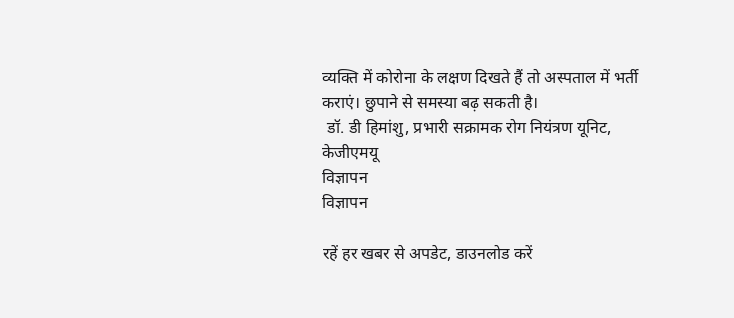व्यक्ति में कोरोना के लक्षण दिखते हैं तो अस्पताल में भर्ती कराएं। छुपाने से समस्या बढ़ सकती है।
 डॉ. डी हिमांशु, प्रभारी सक्रामक रोग नियंत्रण यूनिट, केजीएमयू
विज्ञापन
विज्ञापन

रहें हर खबर से अपडेट, डाउनलोड करें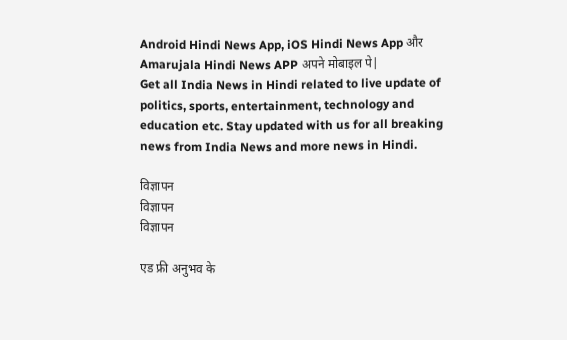Android Hindi News App, iOS Hindi News App और Amarujala Hindi News APP अपने मोबाइल पे|
Get all India News in Hindi related to live update of politics, sports, entertainment, technology and education etc. Stay updated with us for all breaking news from India News and more news in Hindi.

विज्ञापन
विज्ञापन
विज्ञापन

एड फ्री अनुभव के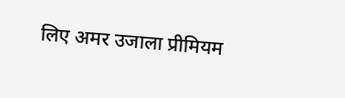लिए अमर उजाला प्रीमियम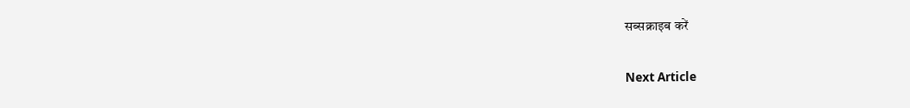सब्सक्राइब करें

Next Article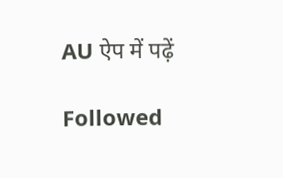AU ऐप में पढ़ें

Followed